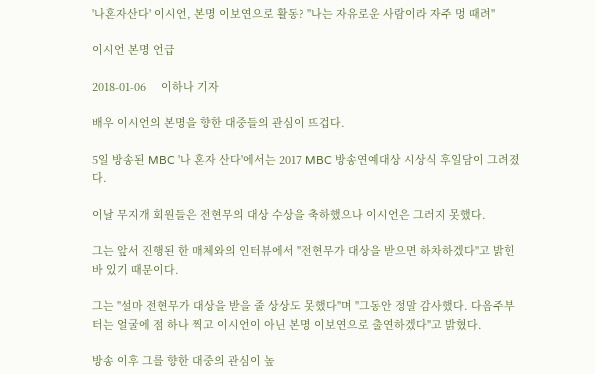'나혼자산다' 이시언, 본명 이보연으로 활동? "나는 자유로운 사람이라 자주 멍 때려"

이시언 본명 언급

2018-01-06     이하나 기자

배우 이시언의 본명을 향한 대중들의 관심이 뜨겁다.

5일 방송된 MBC '나 혼자 산다'에서는 2017 MBC 방송연예대상 시상식 후일담이 그려졌다.

이날 무지개 회원들은 전현무의 대상 수상을 축하했으나 이시언은 그러지 못했다.

그는 앞서 진행된 한 매체와의 인터뷰에서 "전현무가 대상을 받으면 하차하겠다"고 밝힌 바 있기 때문이다.

그는 "설마 전현무가 대상을 받을 줄 상상도 못했다"며 "그동안 정말 감사했다. 다음주부터는 얼굴에 점 하나 찍고 이시언이 아닌 본명 이보연으로 출연하겠다"고 밝혔다.

방송 이후 그를 향한 대중의 관심이 높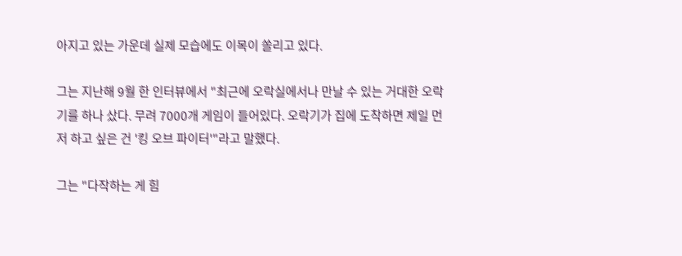아지고 있는 가운데 실제 모습에도 이목이 쏠리고 있다.

그는 지난해 9월 한 인터뷰에서 "최근에 오락실에서나 만날 수 있는 거대한 오락기를 하나 샀다. 무려 7000개 게임이 들어있다. 오락기가 집에 도착하면 제일 먼저 하고 싶은 건 '킹 오브 파이터'"라고 말했다.

그는 "다작하는 게 힘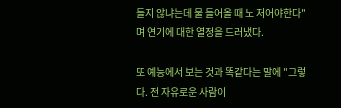들지 않냐는데 물 들어올 때 노 저어야한다"며 연기에 대한 열정을 드러냈다.

또 예능에서 보는 것과 똑같다는 말에 "그렇다. 전 자유로운 사람이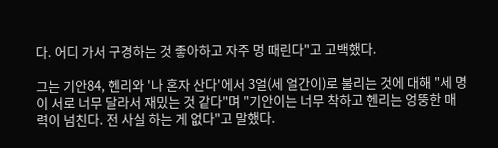다. 어디 가서 구경하는 것 좋아하고 자주 멍 때린다"고 고백했다.

그는 기안84, 헨리와 '나 혼자 산다'에서 3얼(세 얼간이)로 불리는 것에 대해 "세 명이 서로 너무 달라서 재밌는 것 같다"며 "기안이는 너무 착하고 헨리는 엉뚱한 매력이 넘친다. 전 사실 하는 게 없다"고 말했다.